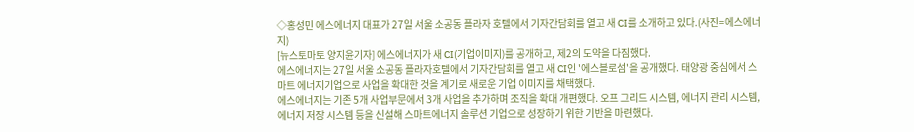◇홍성민 에스에너지 대표가 27일 서울 소공동 플라자 호텔에서 기자간담회를 열고 새 CI를 소개하고 있다.(사진=에스에너지)
[뉴스토마토 양지윤기자] 에스에너지가 새 CI(기업이미지)를 공개하고, 제2의 도약을 다짐했다.
에스에너지는 27일 서울 소공동 플라자호텔에서 기자간담회를 열고 새 CI인 '에스블로섬'을 공개했다. 태양광 중심에서 스마트 에너지기업으로 사업을 확대한 것을 계기로 새로운 기업 이미지를 채택했다.
에스에너지는 기존 5개 사업부문에서 3개 사업을 추가하며 조직을 확대 개편했다. 오프 그리드 시스템, 에너지 관리 시스템, 에너지 저장 시스템 등을 신설해 스마트에너지 솔루션 기업으로 성장하기 위한 기반을 마련했다.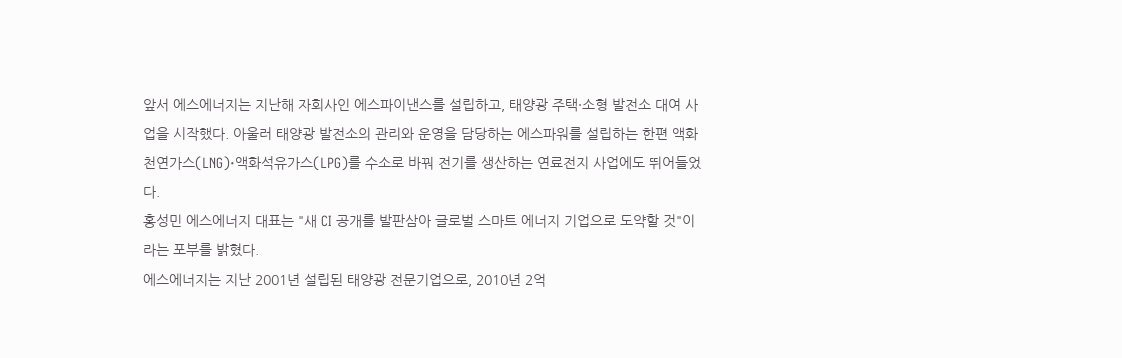앞서 에스에너지는 지난해 자회사인 에스파이낸스를 설립하고, 태양광 주택·소형 발전소 대여 사업을 시작했다. 아울러 태양광 발전소의 관리와 운영을 담당하는 에스파워를 설립하는 한편 액화천연가스(LNG)·액화석유가스(LPG)를 수소로 바꿔 전기를 생산하는 연료전지 사업에도 뛰어들었다.
홍성민 에스에너지 대표는 "새 CI 공개를 발판삼아 글로벌 스마트 에너지 기업으로 도약할 것"이라는 포부를 밝혔다.
에스에너지는 지난 2001년 설립된 태양광 전문기업으로, 2010년 2억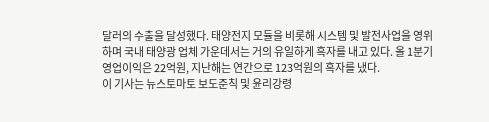달러의 수출을 달성했다. 태양전지 모듈을 비롯해 시스템 및 발전사업을 영위하며 국내 태양광 업체 가운데서는 거의 유일하게 흑자를 내고 있다. 올 1분기 영업이익은 22억원, 지난해는 연간으로 123억원의 흑자를 냈다.
이 기사는 뉴스토마토 보도준칙 및 윤리강령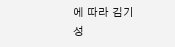에 따라 김기성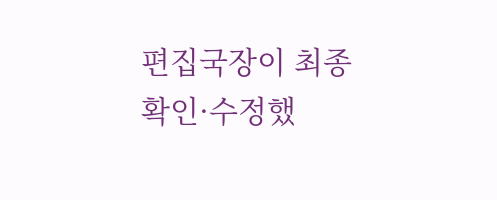편집국장이 최종 확인·수정했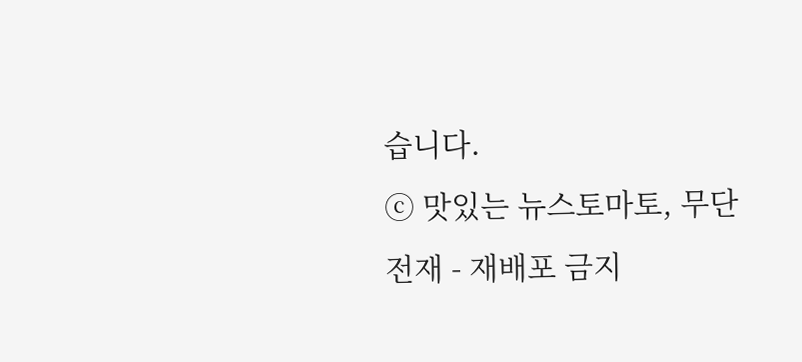습니다.
ⓒ 맛있는 뉴스토마토, 무단 전재 - 재배포 금지